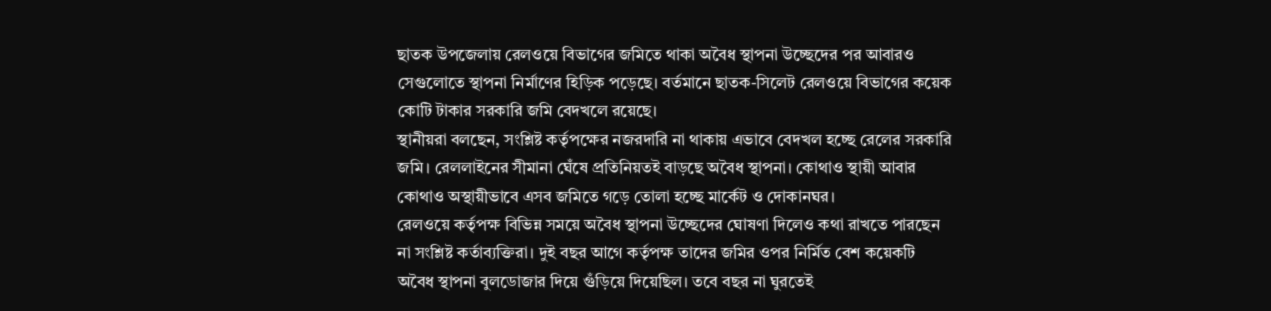ছাতক উপজেলায় রেলওয়ে বিভাগের জমিতে থাকা অবৈধ স্থাপনা উচ্ছেদের পর আবারও সেগুলোতে স্থাপনা নির্মাণের হিড়িক পড়েছে। বর্তমানে ছাতক-সিলেট রেলওয়ে বিভাগের কয়েক কোটি টাকার সরকারি জমি বেদখলে রয়েছে।
স্থানীয়রা বলছেন, সংশ্লিষ্ট কর্তৃপক্ষের নজরদারি না থাকায় এভাবে বেদখল হচ্ছে রেলের সরকারি জমি। রেললাইনের সীমানা ঘেঁষে প্রতিনিয়তই বাড়ছে অবৈধ স্থাপনা। কোথাও স্থায়ী আবার কোথাও অস্থায়ীভাবে এসব জমিতে গড়ে তোলা হচ্ছে মার্কেট ও দোকানঘর।
রেলওয়ে কর্তৃপক্ষ বিভিন্ন সময়ে অবৈধ স্থাপনা উচ্ছেদের ঘোষণা দিলেও কথা রাখতে পারছেন না সংশ্লিষ্ট কর্তাব্যক্তিরা। দুই বছর আগে কর্তৃপক্ষ তাদের জমির ওপর নির্মিত বেশ কয়েকটি
অবৈধ স্থাপনা বুলডোজার দিয়ে গুঁড়িয়ে দিয়েছিল। তবে বছর না ঘুরতেই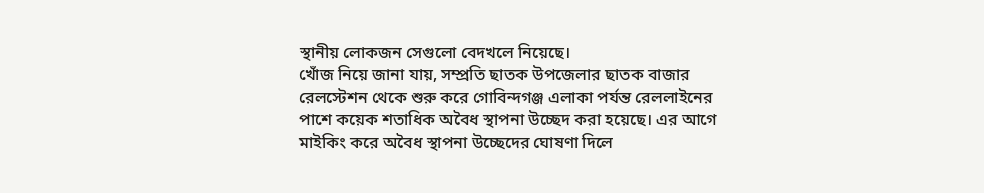স্থানীয় লোকজন সেগুলো বেদখলে নিয়েছে।
খোঁজ নিয়ে জানা যায়, সম্প্রতি ছাতক উপজেলার ছাতক বাজার রেলস্টেশন থেকে শুরু করে গোবিন্দগঞ্জ এলাকা পর্যন্ত রেললাইনের পাশে কয়েক শতাধিক অবৈধ স্থাপনা উচ্ছেদ করা হয়েছে। এর আগে মাইকিং করে অবৈধ স্থাপনা উচ্ছেদের ঘোষণা দিলে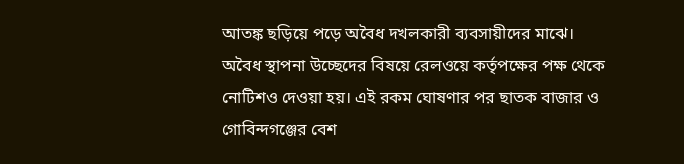আতঙ্ক ছড়িয়ে পড়ে অবৈধ দখলকারী ব্যবসায়ীদের মাঝে। অবৈধ স্থাপনা উচ্ছেদের বিষয়ে রেলওয়ে কর্তৃপক্ষের পক্ষ থেকে নোটিশও দেওয়া হয়। এই রকম ঘোষণার পর ছাতক বাজার ও গোবিন্দগঞ্জের বেশ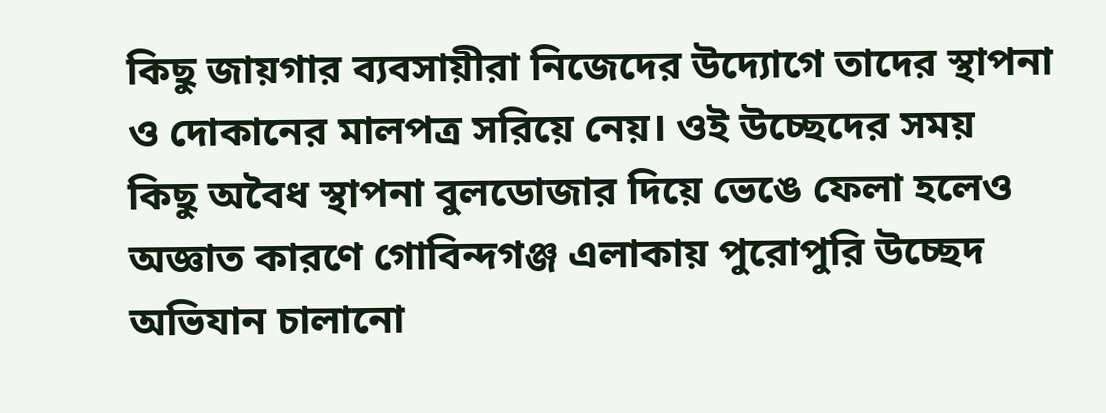কিছু জায়গার ব্যবসায়ীরা নিজেদের উদ্যোগে তাদের স্থাপনা ও দোকানের মালপত্র সরিয়ে নেয়। ওই উচ্ছেদের সময় কিছু অবৈধ স্থাপনা বুলডোজার দিয়ে ভেঙে ফেলা হলেও অজ্ঞাত কারণে গোবিন্দগঞ্জ এলাকায় পুরোপুরি উচ্ছেদ অভিযান চালানো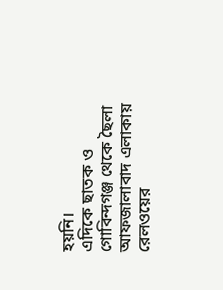হয়নি।
এদিকে ছাতক ও গোবিন্দগঞ্জ থেকে ছৈলা আফজালাবাদ এলাকায় রেলওয়ের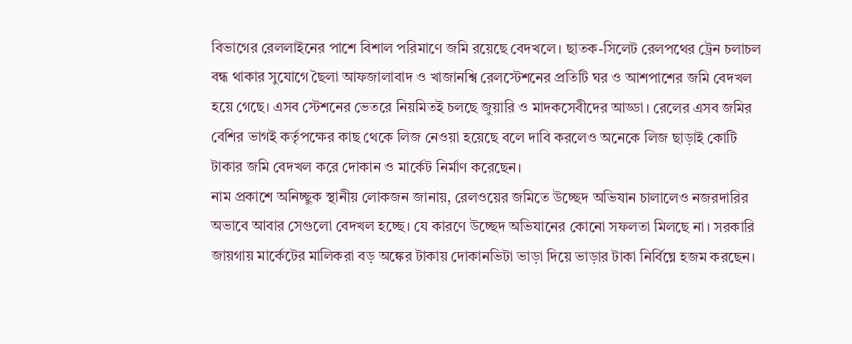বিভাগের রেললাইনের পাশে বিশাল পরিমাণে জমি রয়েছে বেদখলে। ছাতক-সিলেট রেলপথের ট্রেন চলাচল বন্ধ থাকার সুযোগে ছৈলা আফজালাবাদ ও খাজানশ্বি রেলস্টেশনের প্রতিটি ঘর ও আশপাশের জমি বেদখল হয়ে গেছে। এসব স্টেশনের ভেতরে নিয়মিতই চলছে জুয়ারি ও মাদকসেবীদের আড্ডা। রেলের এসব জমির বেশির ভাগই কর্তৃপক্ষের কাছ থেকে লিজ নেওয়া হয়েছে বলে দাবি করলেও অনেকে লিজ ছাড়াই কোটি টাকার জমি বেদখল করে দোকান ও মার্কেট নির্মাণ করেছেন।
নাম প্রকাশে অনিচ্ছুক স্থানীয় লোকজন জানায়, রেলওয়ের জমিতে উচ্ছেদ অভিযান চালালেও নজরদারির অভাবে আবার সেগুলো বেদখল হচ্ছে। যে কারণে উচ্ছেদ অভিযানের কোনো সফলতা মিলছে না। সরকারি জায়গায় মার্কেটের মালিকরা বড় অঙ্কের টাকায় দোকানভিটা ভাড়া দিয়ে ভাড়ার টাকা নির্বিঘ্নে হজম করছেন।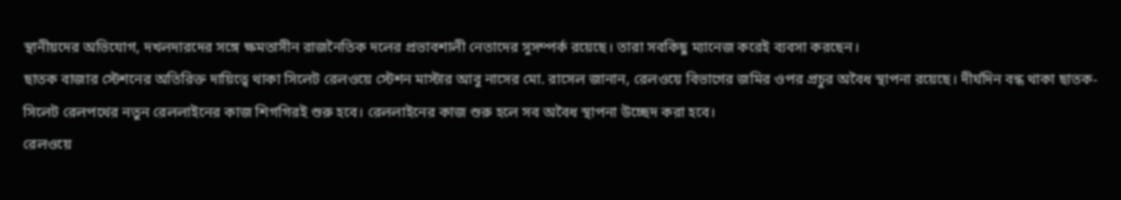স্থানীয়দের অভিযোগ, দখলদারদের সঙ্গে ক্ষমতাসীন রাজনৈতিক দলের প্রভাবশালী নেতাদের সুসম্পর্ক রয়েছে। তারা সবকিছু ম্যানেজ করেই ব্যবসা করছেন।
ছাতক বাজার স্টেশনের অতিরিক্ত দায়িত্বে থাকা সিলেট রেলওয়ে স্টেশন মাস্টার আবু নাসের মো. রাসেল জানান, রেলওয়ে বিভাগের জমির ওপর প্রচুর অবৈধ স্থাপনা রয়েছে। দীর্ঘদিন বন্ধ থাকা ছাতক-সিলেট রেলপথের নতুন রেললাইনের কাজ শিগগিরই শুরু হবে। রেললাইনের কাজ শুরু হলে সব অবৈধ স্থাপনা উচ্ছেদ করা হবে।
রেলওয়ে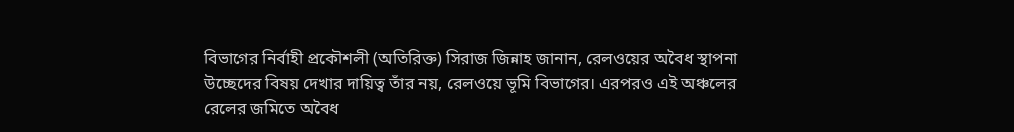বিভাগের নির্বাহী প্রকৌশলী (অতিরিক্ত) সিরাজ জিন্নাহ জানান, রেলওয়ের অবৈধ স্থাপনা উচ্ছেদের বিষয় দেখার দায়িত্ব তাঁর নয়, রেলওয়ে ভূমি বিভাগের। এরপরও এই অঞ্চলের রেলের জমিতে অবৈধ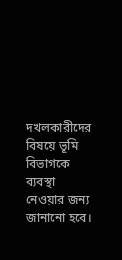দখলকারীদের বিষয়ে ভূমি বিভাগকে ব্যবস্থা নেওয়ার জন্য জানানো হবে।